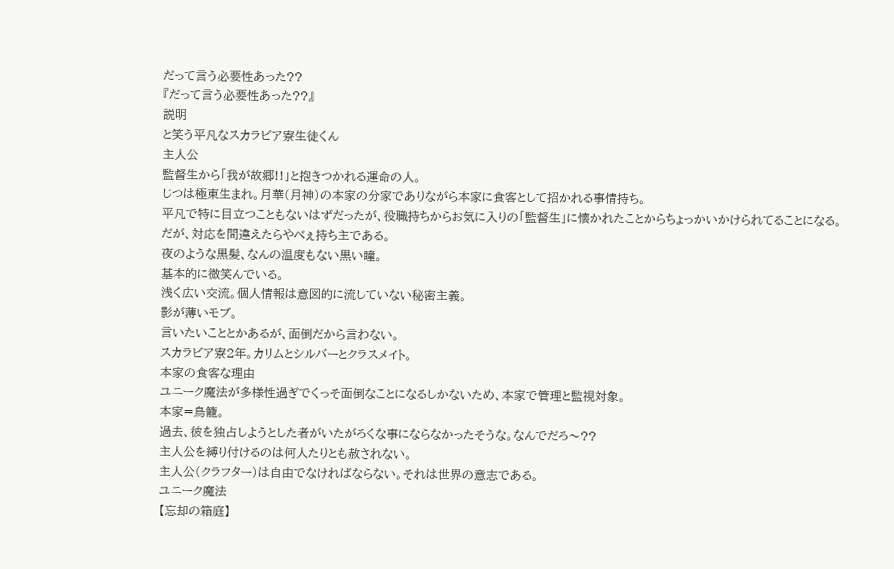だって言う必要性あった??
『だって言う必要性あった??』
説明
と笑う平凡なスカラビア寮生徒くん
主人公
監督生から「我が故郷!!」と抱きつかれる運命の人。
じつは極東生まれ。月華(月神)の本家の分家でありながら本家に食客として招かれる事情持ち。
平凡で特に目立つこともないはずだったが、役職持ちからお気に入りの「監督生」に懐かれたことからちょっかいかけられてることになる。
だが、対応を間違えたらやべぇ持ち主である。
夜のような黒髪、なんの温度もない黒い瞳。
基本的に微笑んでいる。
浅く広い交流。個人情報は意図的に流していない秘密主義。
影が薄いモブ。
言いたいこととかあるが、面倒だから言わない。
スカラビア寮2年。カリムとシルバーとクラスメイト。
本家の食客な理由
ユニーク魔法が多様性過ぎでくっそ面倒なことになるしかないため、本家で管理と監視対象。
本家=鳥籠。
過去、彼を独占しようとした者がいたがろくな事にならなかったそうな。なんでだろ〜??
主人公を縛り付けるのは何人たりとも赦されない。
主人公(クラフター)は自由でなければならない。それは世界の意志である。
ユニーク魔法
【忘却の箱庭】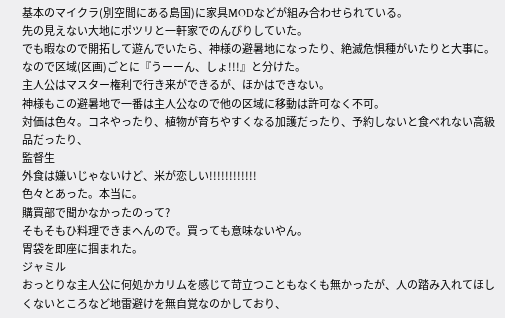基本のマイクラ(別空間にある島国)に家具MODなどが組み合わせられている。
先の見えない大地にポツリと一軒家でのんびりしていた。
でも暇なので開拓して遊んでいたら、神様の避暑地になったり、絶滅危惧種がいたりと大事に。
なので区域(区画)ごとに『うーーん、しょ!!!』と分けた。
主人公はマスター権利で行き来ができるが、ほかはできない。
神様もこの避暑地で一番は主人公なので他の区域に移動は許可なく不可。
対価は色々。コネやったり、植物が育ちやすくなる加護だったり、予約しないと食べれない高級品だったり、
監督生
外食は嫌いじゃないけど、米が恋しい!!!!!!!!!!!!
色々とあった。本当に。
購買部で聞かなかったのって?
そもそもひ料理できまへんので。買っても意味ないやん。
胃袋を即座に掴まれた。
ジャミル
おっとりな主人公に何処かカリムを感じて苛立つこともなくも無かったが、人の踏み入れてほしくないところなど地雷避けを無自覚なのかしており、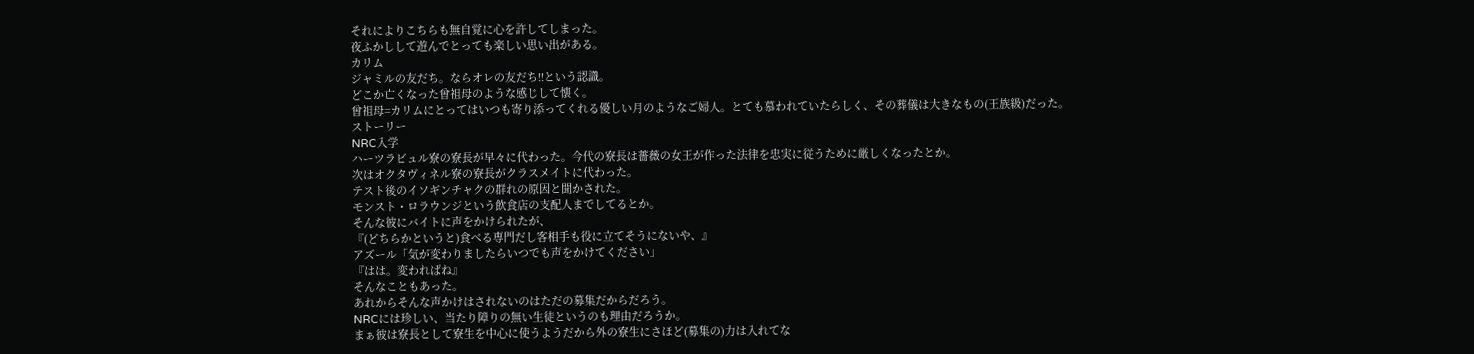それによりこちらも無自覚に心を許してしまった。
夜ふかしして遊んでとっても楽しい思い出がある。
カリム
ジャミルの友だち。ならオレの友だち!!という認識。
どこか亡くなった曾祖母のような感じして懐く。
曾祖母=カリムにとってはいつも寄り添ってくれる優しい月のようなご婦人。とても慕われていたらしく、その葬儀は大きなもの(王族級)だった。
ストーリー
NRC入学
ハーツラビュル寮の寮長が早々に代わった。今代の寮長は薔薇の女王が作った法律を忠実に従うために厳しくなったとか。
次はオクタヴィネル寮の寮長がクラスメイトに代わった。
テスト後のイソギンチャクの群れの原因と聞かされた。
モンスト・ロラウンジという飲食店の支配人までしてるとか。
そんな彼にバイトに声をかけられたが、
『(どちらかというと)食べる専門だし客相手も役に立てそうにないや、』
アズール「気が変わりましたらいつでも声をかけてください」
『はは。変わればね』
そんなこともあった。
あれからそんな声かけはされないのはただの募集だからだろう。
NRCには珍しい、当たり障りの無い生徒というのも理由だろうか。
まぁ彼は寮長として寮生を中心に使うようだから外の寮生にさほど(募集の)力は入れてな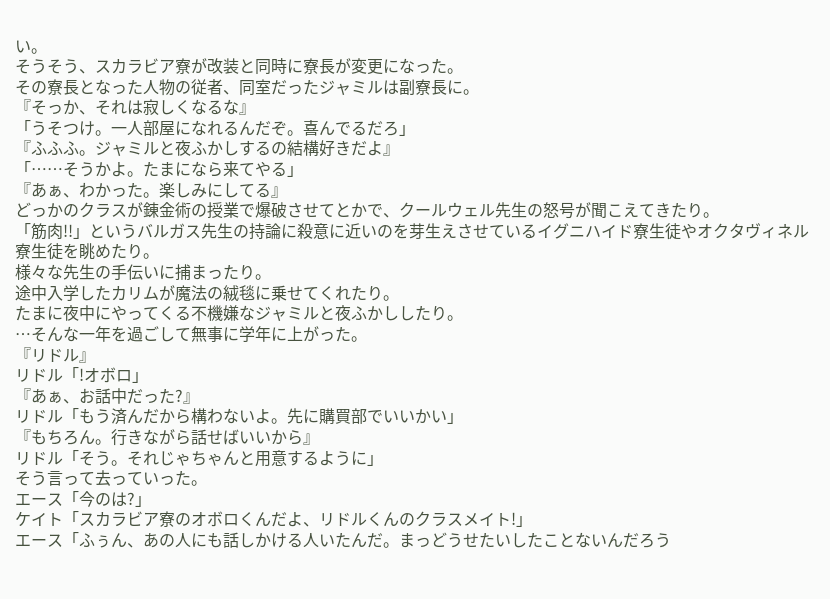い。
そうそう、スカラビア寮が改装と同時に寮長が変更になった。
その寮長となった人物の従者、同室だったジャミルは副寮長に。
『そっか、それは寂しくなるな』
「うそつけ。一人部屋になれるんだぞ。喜んでるだろ」
『ふふふ。ジャミルと夜ふかしするの結構好きだよ』
「……そうかよ。たまになら来てやる」
『あぁ、わかった。楽しみにしてる』
どっかのクラスが錬金術の授業で爆破させてとかで、クールウェル先生の怒号が聞こえてきたり。
「筋肉!!」というバルガス先生の持論に殺意に近いのを芽生えさせているイグニハイド寮生徒やオクタヴィネル寮生徒を眺めたり。
様々な先生の手伝いに捕まったり。
途中入学したカリムが魔法の絨毯に乗せてくれたり。
たまに夜中にやってくる不機嫌なジャミルと夜ふかししたり。
…そんな一年を過ごして無事に学年に上がった。
『リドル』
リドル「!オボロ」
『あぁ、お話中だった?』
リドル「もう済んだから構わないよ。先に購買部でいいかい」
『もちろん。行きながら話せばいいから』
リドル「そう。それじゃちゃんと用意するように」
そう言って去っていった。
エース「今のは?」
ケイト「スカラビア寮のオボロくんだよ、リドルくんのクラスメイト!」
エース「ふぅん、あの人にも話しかける人いたんだ。まっどうせたいしたことないんだろう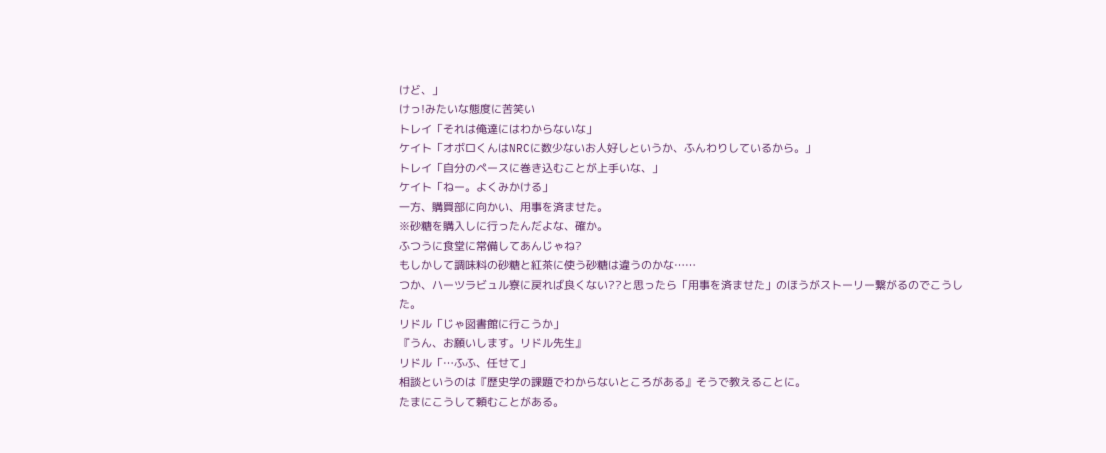けど、」
けっ!みたいな態度に苦笑い
トレイ「それは俺達にはわからないな」
ケイト「オボロくんはNRCに数少ないお人好しというか、ふんわりしているから。」
トレイ「自分のペースに巻き込むことが上手いな、」
ケイト「ねー。よくみかける」
一方、購買部に向かい、用事を済ませた。
※砂糖を購入しに行ったんだよな、確か。
ふつうに食堂に常備してあんじゃね?
もしかして調味料の砂糖と紅茶に使う砂糖は違うのかな……
つか、ハーツラビュル寮に戻れば良くない??と思ったら「用事を済ませた」のほうがストーリー繋がるのでこうした。
リドル「じゃ図書館に行こうか」
『うん、お願いします。リドル先生』
リドル「…ふふ、任せて」
相談というのは『歴史学の課題でわからないところがある』そうで教えることに。
たまにこうして頼むことがある。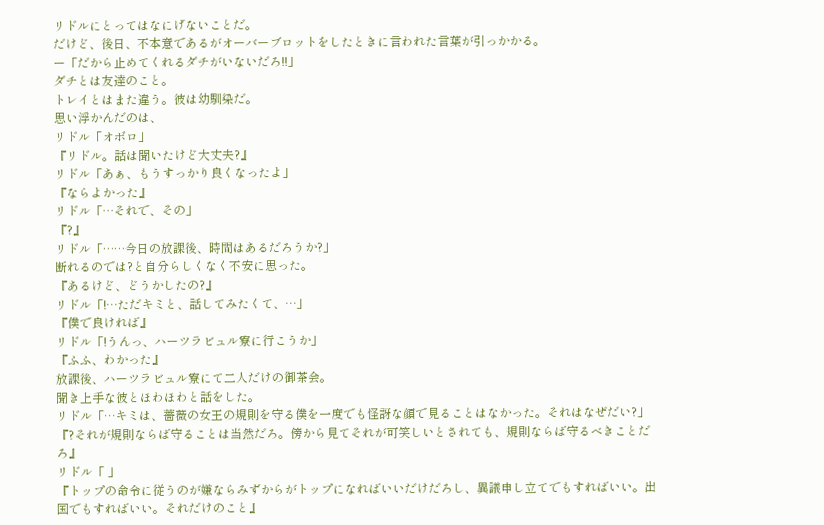リドルにとってはなにげないことだ。
だけど、後日、不本意であるがオーバーブロットをしたときに言われた言葉が引っかかる。
ー「だから止めてくれるダチがいないだろ!!」
ダチとは友達のこと。
トレイとはまた違う。彼は幼馴染だ。
思い浮かんだのは、
リドル「オボロ」
『リドル。話は聞いたけど大丈夫?』
リドル「あぁ、もうすっかり良くなったよ」
『ならよかった』
リドル「…それで、その」
『?』
リドル「……今日の放課後、時間はあるだろうか?」
断れるのでは?と自分らしくなく不安に思った。
『あるけど、どうかしたの?』
リドル「!…ただキミと、話してみたくて、…」
『僕で良ければ』
リドル「!うんっ、ハーツラビュル寮に行こうか」
『ふふ、わかった』
放課後、ハーツラビュル寮にて二人だけの御茶会。
聞き上手な彼とほわほわと話をした。
リドル「…キミは、薔薇の女王の規則を守る僕を一度でも怪訝な顔で見ることはなかった。それはなぜだい?」
『?それが規則ならば守ることは当然だろ。傍から見てそれが可笑しいとされても、規則ならば守るべきことだろ』
リドル「 」
『トップの命令に従うのが嫌ならみずからがトップになればいいだけだろし、異議申し立てでもすればいい。出国でもすればいい。それだけのこと』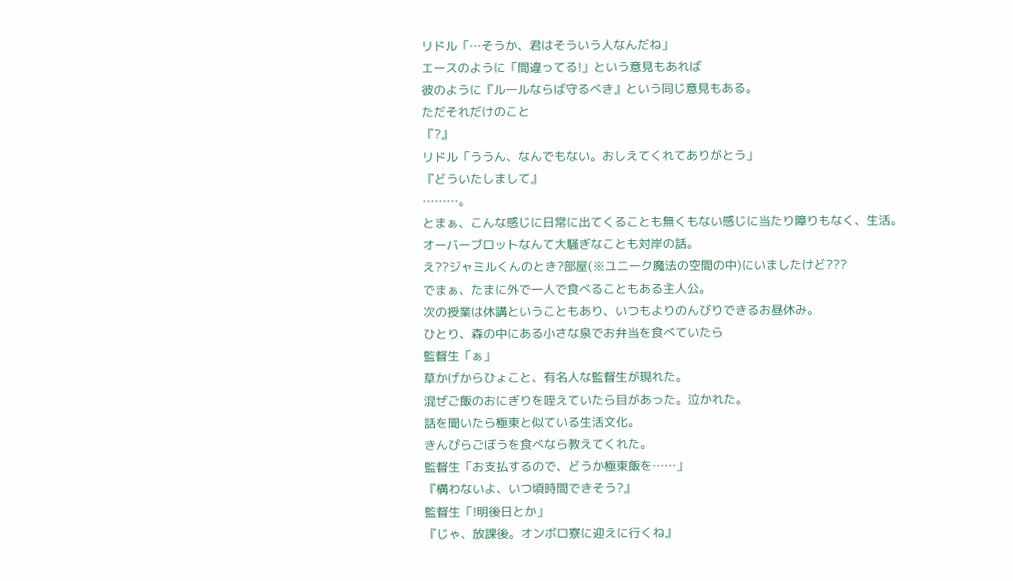リドル「…そうか、君はそういう人なんだね」
エースのように「間違ってる!」という意見もあれば
彼のように『ルールならば守るべき』という同じ意見もある。
ただそれだけのこと
『?』
リドル「ううん、なんでもない。おしえてくれてありがとう」
『どういたしまして』
………。
とまぁ、こんな感じに日常に出てくることも無くもない感じに当たり障りもなく、生活。
オーバーブロットなんて大騒ぎなことも対岸の話。
え??ジャミルくんのとき?部屋(※ユニーク魔法の空間の中)にいましたけど???
でまぁ、たまに外で一人で食べることもある主人公。
次の授業は休講ということもあり、いつもよりのんびりできるお昼休み。
ひとり、森の中にある小さな泉でお弁当を食べていたら
監督生「ぁ」
草かげからひょこと、有名人な監督生が現れた。
混ぜご飯のおにぎりを咥えていたら目があった。泣かれた。
話を聞いたら極東と似ている生活文化。
きんぴらごぼうを食べなら教えてくれた。
監督生「お支払するので、どうか極東飯を……」
『構わないよ、いつ頃時間できそう?』
監督生「!明後日とか」
『じゃ、放課後。オンボロ寮に迎えに行くね』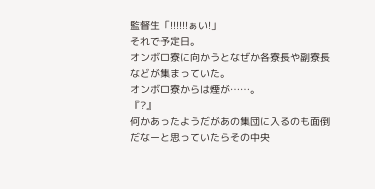監督生「!!!!!!ぁい!」
それで予定日。
オンボロ寮に向かうとなぜか各寮長や副寮長などが集まっていた。
オンボロ寮からは煙が……。
『?』
何かあったようだがあの集団に入るのも面倒だなーと思っていたらその中央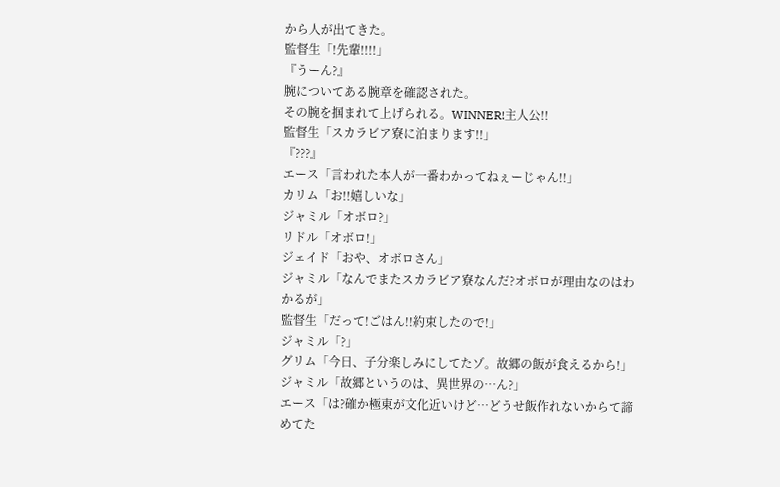から人が出てきた。
監督生「!先輩!!!!」
『うーん?』
腕についてある腕章を確認された。
その腕を掴まれて上げられる。WINNER!主人公!!
監督生「スカラビア寮に泊まります!!」
『???』
エース「言われた本人が一番わかってねぇーじゃん!!」
カリム「お!!嬉しいな」
ジャミル「オボロ?」
リドル「オボロ!」
ジェイド「おや、オボロさん」
ジャミル「なんでまたスカラビア寮なんだ?オボロが理由なのはわかるが」
監督生「だって!ごはん!!約束したので!」
ジャミル「?」
グリム「今日、子分楽しみにしてたゾ。故郷の飯が食えるから!」
ジャミル「故郷というのは、異世界の…ん?」
エース「は?確か極東が文化近いけど…どうせ飯作れないからて諦めてた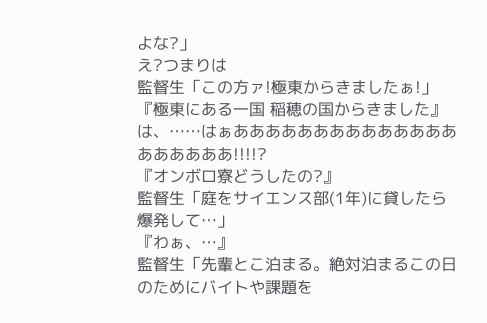よな?」
え?つまりは
監督生「この方ァ!極東からきましたぁ!」
『極東にある一国 稲穂の国からきました』
は、……はぁああああああああああああああああああああ!!!!?
『オンボロ寮どうしたの?』
監督生「庭をサイエンス部(1年)に貸したら爆発して…」
『わぁ、…』
監督生「先輩とこ泊まる。絶対泊まるこの日のためにバイトや課題を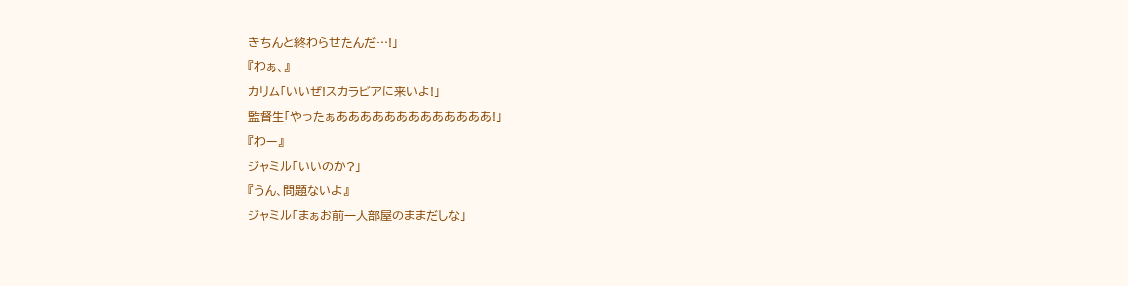きちんと終わらせたんだ…!」
『わぁ、』
カリム「いいぜ!スカラビアに来いよ!」
監督生「やったぁあああああああああああああ!」
『わー』
ジャミル「いいのか?」
『うん、問題ないよ』
ジャミル「まぁお前一人部屋のままだしな」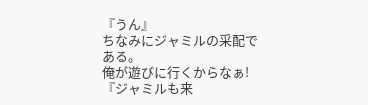『うん』
ちなみにジャミルの采配である。
俺が遊びに行くからなぁ!
『ジャミルも来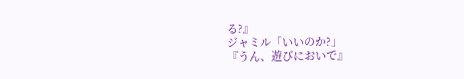る?』
ジャミル「いいのか?」
『うん、遊びにおいで』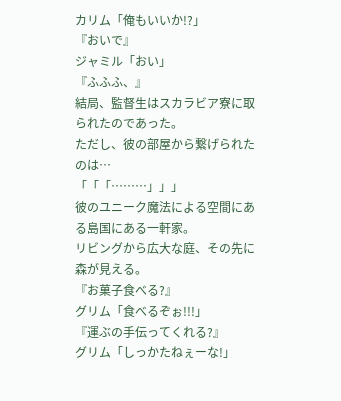カリム「俺もいいか!?」
『おいで』
ジャミル「おい」
『ふふふ、』
結局、監督生はスカラビア寮に取られたのであった。
ただし、彼の部屋から繋げられたのは…
「「「………」」」
彼のユニーク魔法による空間にある島国にある一軒家。
リビングから広大な庭、その先に森が見える。
『お菓子食べる?』
グリム「食べるぞぉ!!!」
『運ぶの手伝ってくれる?』
グリム「しっかたねぇーな!」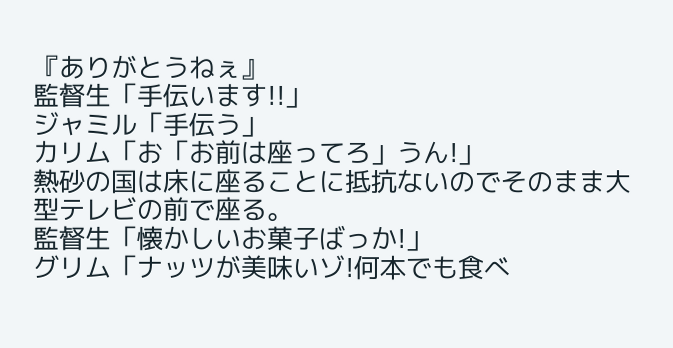『ありがとうねぇ』
監督生「手伝います!!」
ジャミル「手伝う」
カリム「お「お前は座ってろ」うん!」
熱砂の国は床に座ることに抵抗ないのでそのまま大型テレビの前で座る。
監督生「懐かしいお菓子ばっか!」
グリム「ナッツが美味いゾ!何本でも食べ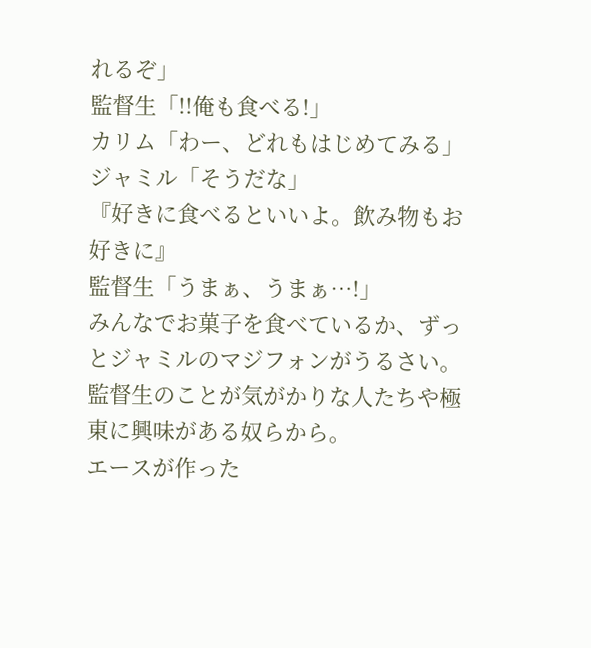れるぞ」
監督生「!!俺も食べる!」
カリム「わー、どれもはじめてみる」
ジャミル「そうだな」
『好きに食べるといいよ。飲み物もお好きに』
監督生「うまぁ、うまぁ…!」
みんなでお菓子を食べているか、ずっとジャミルのマジフォンがうるさい。
監督生のことが気がかりな人たちや極東に興味がある奴らから。
エースが作った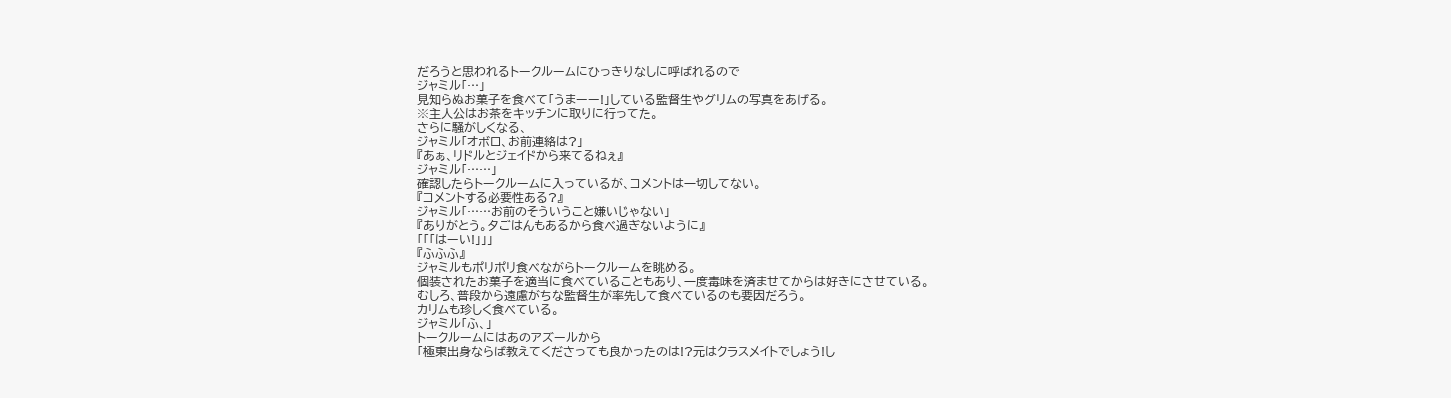だろうと思われるトークルームにひっきりなしに呼ばれるので
ジャミル「…」
見知らぬお菓子を食べて「うまーー!」している監督生やグリムの写真をあげる。
※主人公はお茶をキッチンに取りに行ってた。
さらに騒がしくなる、
ジャミル「オボロ、お前連絡は?」
『あぁ、リドルとジェイドから来てるねぇ』
ジャミル「……」
確認したらトークルームに入っているが、コメントは一切してない。
『コメントする必要性ある?』
ジャミル「……お前のそういうこと嫌いじゃない」
『ありがとう。夕ごはんもあるから食べ過ぎないように』
「「「はーい!」」」
『ふふふ』
ジャミルもポリポリ食べながらトークルームを眺める。
個装されたお菓子を適当に食べていることもあり、一度毒味を済ませてからは好きにさせている。
むしろ、普段から遠慮がちな監督生が率先して食べているのも要因だろう。
カリムも珍しく食べている。
ジャミル「ふ、」
トークルームにはあのアズールから
「極東出身ならば教えてくださっても良かったのは!?元はクラスメイトでしょう!し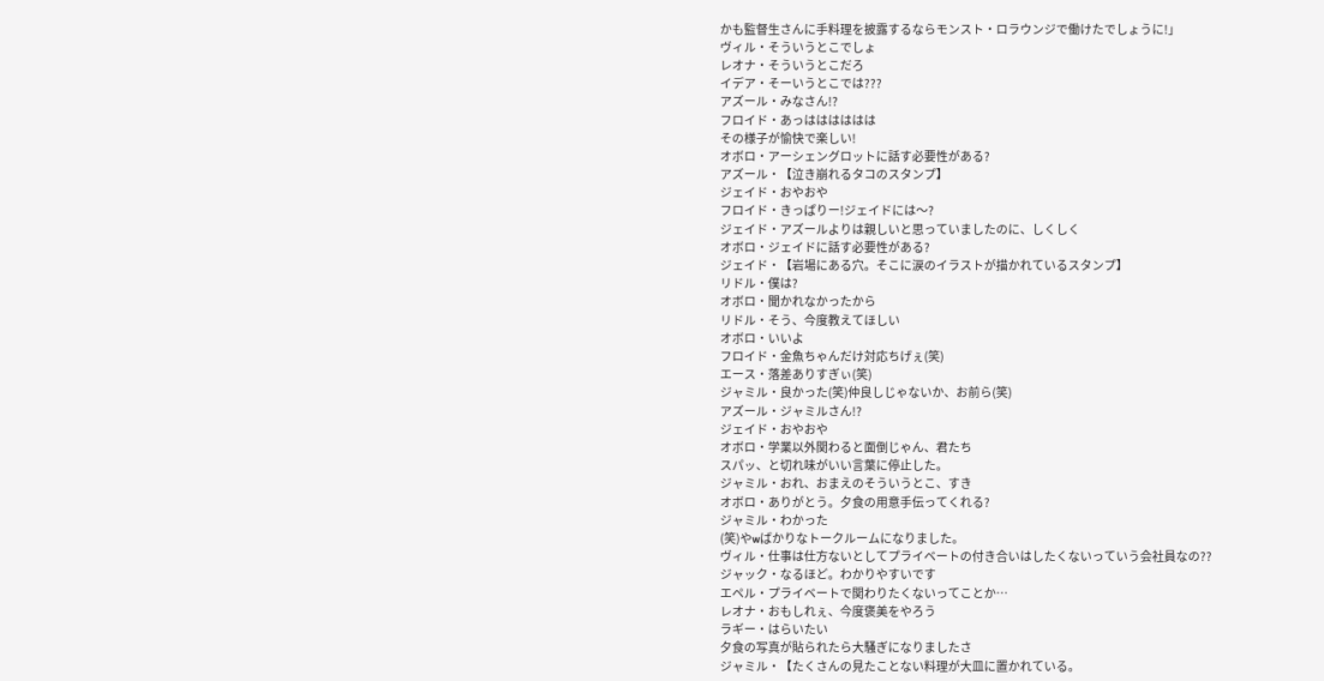かも監督生さんに手料理を披露するならモンスト・ロラウンジで働けたでしょうに!」
ヴィル・そういうとこでしょ
レオナ・そういうとこだろ
イデア・そーいうとこでは???
アズール・みなさん!?
フロイド・あっはははははは
その様子が愉快で楽しい!
オボロ・アーシェングロットに話す必要性がある?
アズール・【泣き崩れるタコのスタンプ】
ジェイド・おやおや
フロイド・きっぱりー!ジェイドには〜?
ジェイド・アズールよりは親しいと思っていましたのに、しくしく
オボロ・ジェイドに話す必要性がある?
ジェイド・【岩場にある穴。そこに涙のイラストが描かれているスタンプ】
リドル・僕は?
オボロ・聞かれなかったから
リドル・そう、今度教えてほしい
オボロ・いいよ
フロイド・金魚ちゃんだけ対応ちげぇ(笑)
エース・落差ありすぎぃ(笑)
ジャミル・良かった(笑)仲良しじゃないか、お前ら(笑)
アズール・ジャミルさん!?
ジェイド・おやおや
オボロ・学業以外関わると面倒じゃん、君たち
スパッ、と切れ味がいい言葉に停止した。
ジャミル・おれ、おまえのそういうとこ、すき
オボロ・ありがとう。夕食の用意手伝ってくれる?
ジャミル・わかった
(笑)やwばかりなトークルームになりました。
ヴィル・仕事は仕方ないとしてプライベートの付き合いはしたくないっていう会社員なの??
ジャック・なるほど。わかりやすいです
エペル・プライベートで関わりたくないってことか…
レオナ・おもしれぇ、今度褒美をやろう
ラギー・はらいたい
夕食の写真が貼られたら大騒ぎになりましたさ
ジャミル・【たくさんの見たことない料理が大皿に置かれている。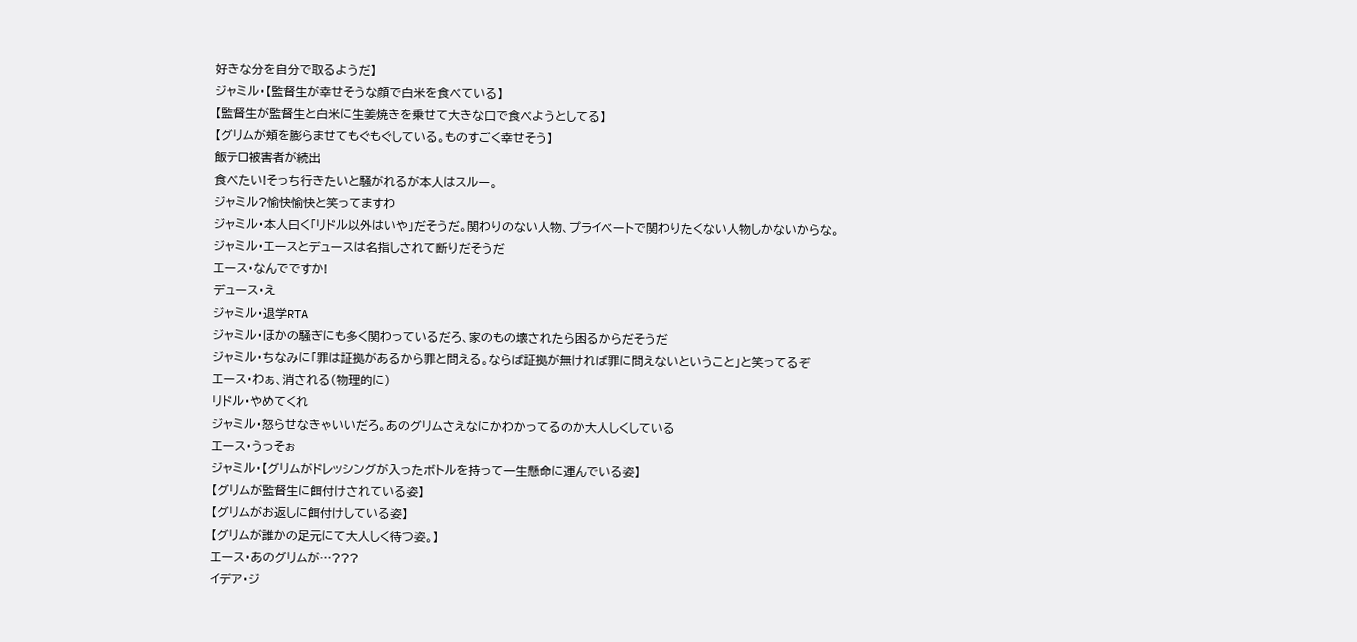好きな分を自分で取るようだ】
ジャミル・【監督生が幸せそうな顔で白米を食べている】
【監督生が監督生と白米に生姜焼きを乗せて大きな口で食べようとしてる】
【グリムが頬を膨らませてもぐもぐしている。ものすごく幸せそう】
飯テロ被害者が続出
食べたい!そっち行きたいと騒がれるが本人はスルー。
ジャミル?愉快愉快と笑ってますわ
ジャミル・本人曰く「リドル以外はいや」だそうだ。関わりのない人物、プライベートで関わりたくない人物しかないからな。
ジャミル・エースとデュースは名指しされて断りだそうだ
エース・なんでですか!
デュース・え
ジャミル・退学RTA
ジャミル・ほかの騒ぎにも多く関わっているだろ、家のもの壊されたら困るからだそうだ
ジャミル・ちなみに「罪は証拠があるから罪と問える。ならば証拠が無ければ罪に問えないということ」と笑ってるぞ
エース・わぁ、消される(物理的に)
リドル・やめてくれ
ジャミル・怒らせなきゃいいだろ。あのグリムさえなにかわかってるのか大人しくしている
エース・うっそぉ
ジャミル・【グリムがドレッシングが入ったボトルを持って一生懸命に運んでいる姿】
【グリムが監督生に餌付けされている姿】
【グリムがお返しに餌付けしている姿】
【グリムが誰かの足元にて大人しく待つ姿。】
エース・あのグリムが…???
イデア・ジ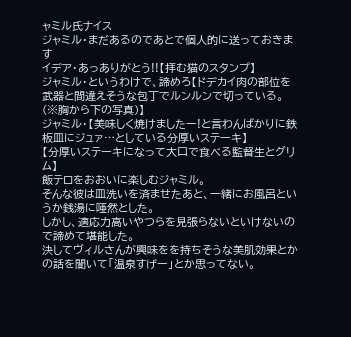ャミル氏ナイス
ジャミル・まだあるのであとで個人的に送っておきます
イデア・あっありがとう!!【拝む猫のスタンプ】
ジャミル・というわけで、諦めろ【ドデカイ肉の部位を武器と間違えそうな包丁でルンルンで切っている。(※胸から下の写真)】
ジャミル・【美味しく焼けましたー!と言わんばかりに鉄板皿にジュァ…としている分厚いステーキ】
【分厚いステーキになって大口で食べる監督生とグリム】
飯テロをおおいに楽しむジャミル。
そんな彼は皿洗いを済ませたあと、一緒にお風呂というか銭湯に唖然とした。
しかし、適応力高いやつらを見張らないといけないので諦めて堪能した。
決してヴィルさんが興味をを持ちそうな美肌効果とかの話を聞いて「温泉すげー」とか思ってない。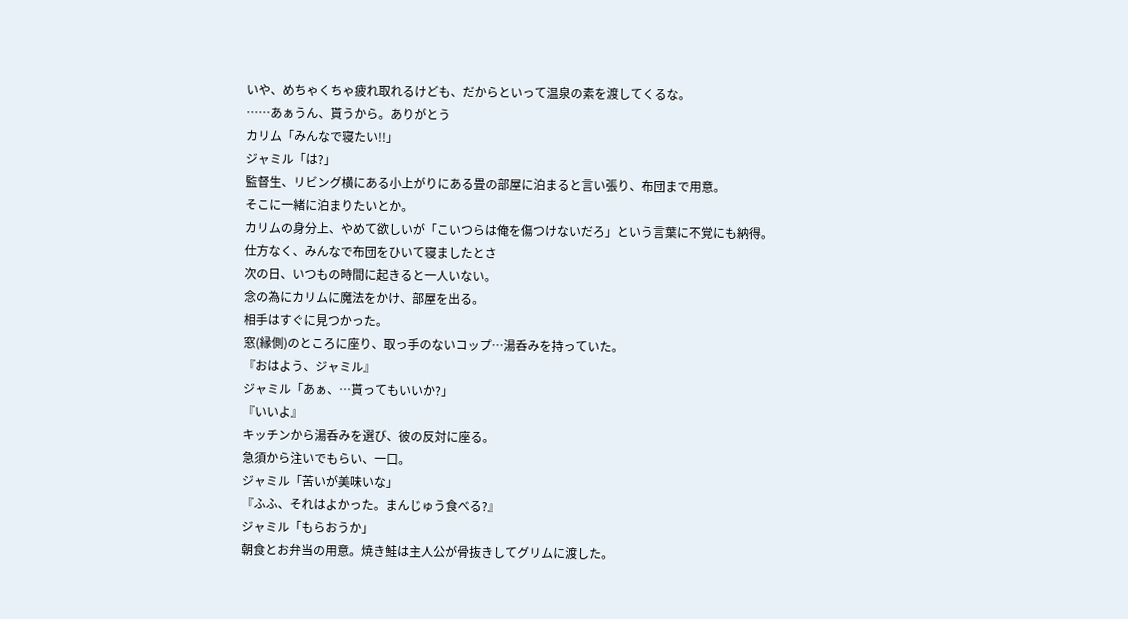いや、めちゃくちゃ疲れ取れるけども、だからといって温泉の素を渡してくるな。
……あぁうん、貰うから。ありがとう
カリム「みんなで寝たい!!」
ジャミル「は?」
監督生、リビング横にある小上がりにある畳の部屋に泊まると言い張り、布団まで用意。
そこに一緒に泊まりたいとか。
カリムの身分上、やめて欲しいが「こいつらは俺を傷つけないだろ」という言葉に不覚にも納得。
仕方なく、みんなで布団をひいて寝ましたとさ
次の日、いつもの時間に起きると一人いない。
念の為にカリムに魔法をかけ、部屋を出る。
相手はすぐに見つかった。
窓(縁側)のところに座り、取っ手のないコップ…湯呑みを持っていた。
『おはよう、ジャミル』
ジャミル「あぁ、…貰ってもいいか?」
『いいよ』
キッチンから湯呑みを選び、彼の反対に座る。
急須から注いでもらい、一口。
ジャミル「苦いが美味いな」
『ふふ、それはよかった。まんじゅう食べる?』
ジャミル「もらおうか」
朝食とお弁当の用意。焼き鮭は主人公が骨抜きしてグリムに渡した。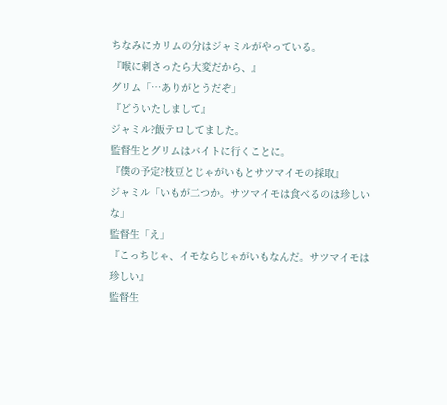ちなみにカリムの分はジャミルがやっている。
『喉に刺さったら大変だから、』
グリム「…ありがとうだぞ」
『どういたしまして』
ジャミル?飯テロしてました。
監督生とグリムはバイトに行くことに。
『僕の予定?枝豆とじゃがいもとサツマイモの採取』
ジャミル「いもが二つか。サツマイモは食べるのは珍しいな」
監督生「え」
『こっちじゃ、イモならじゃがいもなんだ。サツマイモは珍しい』
監督生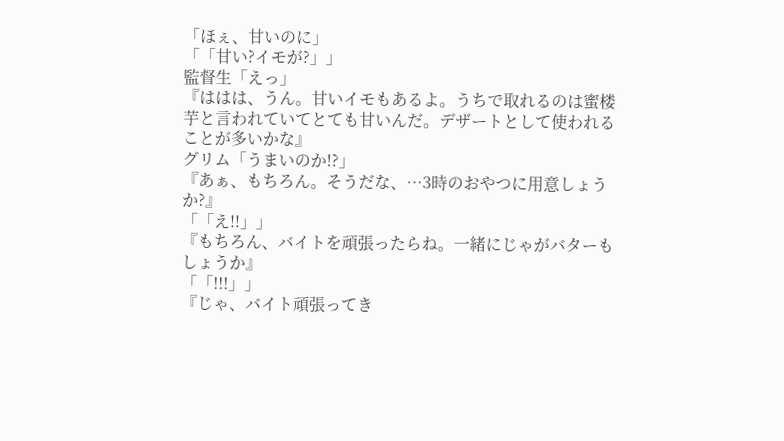「ほぇ、甘いのに」
「「甘い?イモが?」」
監督生「えっ」
『ははは、うん。甘いイモもあるよ。うちで取れるのは蜜楼芋と言われていてとても甘いんだ。デザートとして使われることが多いかな』
グリム「うまいのか!?」
『あぁ、もちろん。そうだな、…3時のおやつに用意しょうか?』
「「え!!」」
『もちろん、バイトを頑張ったらね。一緒にじゃがバターもしょうか』
「「!!!」」
『じゃ、バイト頑張ってき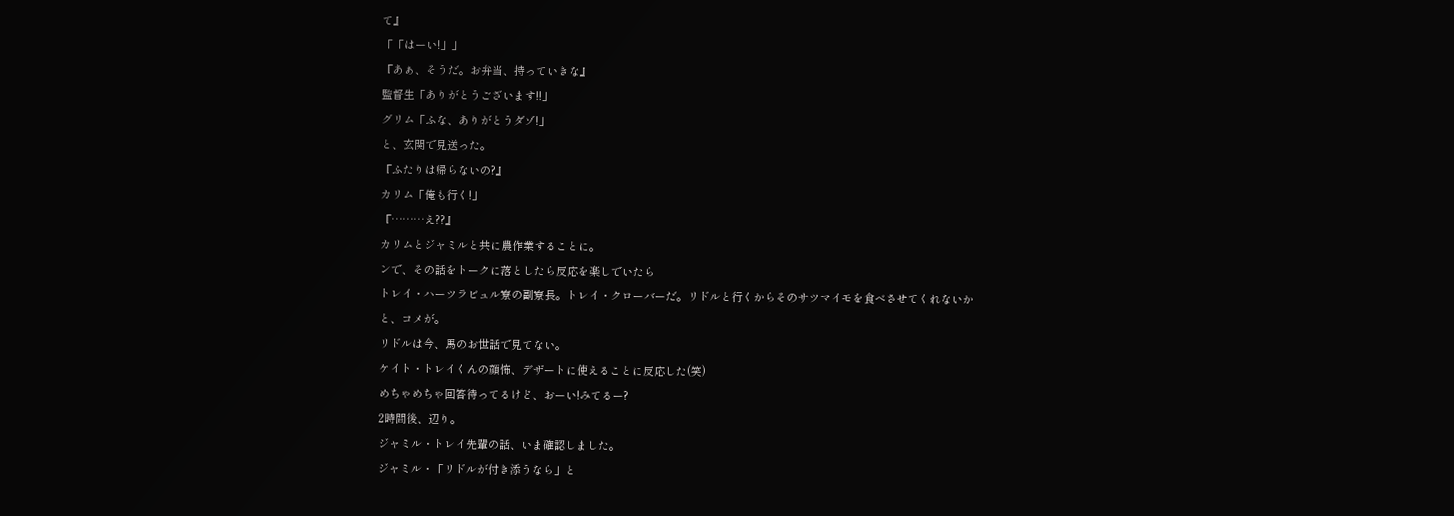て』
「「はーい!」」
『あぁ、そうだ。お弁当、持っていきな』
監督生「ありがとうございます!!」
グリム「ふな、ありがとうダゾ!」
と、玄関で見送った。
『ふたりは帰らないの?』
カリム「俺も行く!」
『………え??』
カリムとジャミルと共に農作業することに。
ンで、その話をトークに落としたら反応を楽しでいたら
トレイ・ハーツラビュル寮の副寮長。トレイ・クローバーだ。リドルと行くからそのサツマイモを食べさせてくれないか
と、コメが。
リドルは今、馬のお世話で見てない。
ケイト・トレイくんの顔怖、デザートに使えることに反応した(笑)
めちゃめちゃ回答待ってるけど、おーい!みてるー?
2時間後、辺り。
ジャミル・トレイ先輩の話、いま確認しました。
ジャミル・「リドルが付き添うなら」と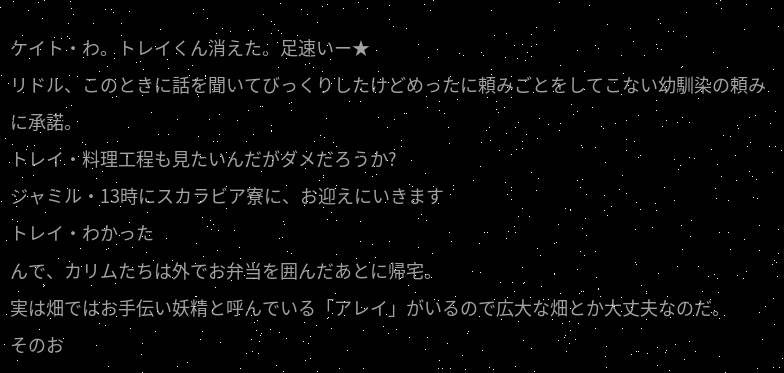ケイト・わ。トレイくん消えた。足速いー★
リドル、このときに話を聞いてびっくりしたけどめったに頼みごとをしてこない幼馴染の頼みに承諾。
トレイ・料理工程も見たいんだがダメだろうか?
ジャミル・13時にスカラビア寮に、お迎えにいきます
トレイ・わかった
んで、カリムたちは外でお弁当を囲んだあとに帰宅。
実は畑ではお手伝い妖精と呼んでいる「アレイ」がいるので広大な畑とか大丈夫なのだ。
そのお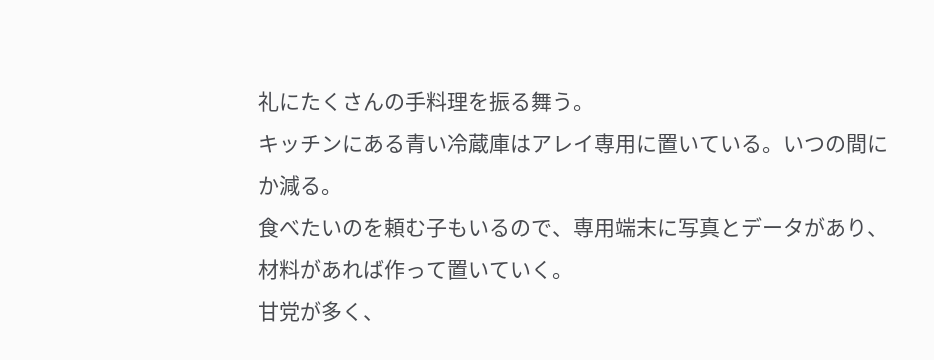礼にたくさんの手料理を振る舞う。
キッチンにある青い冷蔵庫はアレイ専用に置いている。いつの間にか減る。
食べたいのを頼む子もいるので、専用端末に写真とデータがあり、材料があれば作って置いていく。
甘党が多く、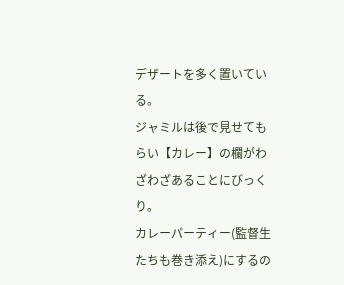デザートを多く置いている。
ジャミルは後で見せてもらい【カレー】の欄がわざわざあることにびっくり。
カレーパーティー(監督生たちも巻き添え)にするの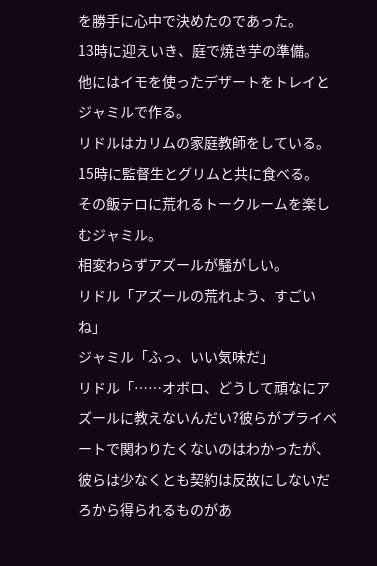を勝手に心中で決めたのであった。
13時に迎えいき、庭で焼き芋の準備。
他にはイモを使ったデザートをトレイとジャミルで作る。
リドルはカリムの家庭教師をしている。
15時に監督生とグリムと共に食べる。
その飯テロに荒れるトークルームを楽しむジャミル。
相変わらずアズールが騒がしい。
リドル「アズールの荒れよう、すごいね」
ジャミル「ふっ、いい気味だ」
リドル「……オボロ、どうして頑なにアズールに教えないんだい?彼らがプライベートで関わりたくないのはわかったが、彼らは少なくとも契約は反故にしないだろから得られるものがあ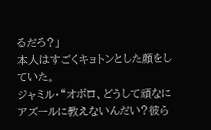るだろ?」
本人はすごくキョトンとした顔をしていた。
ジャミル・“オボロ、どうして頑なにアズールに教えないんだい?彼ら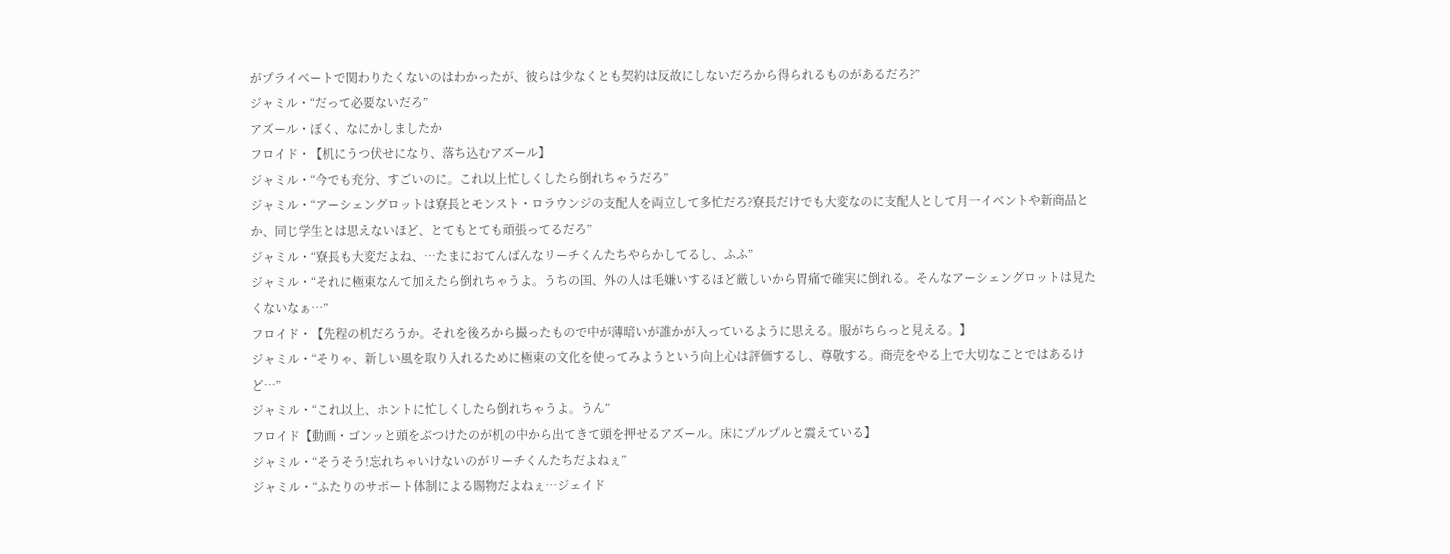がプライベートで関わりたくないのはわかったが、彼らは少なくとも契約は反故にしないだろから得られるものがあるだろ?”
ジャミル・“だって必要ないだろ”
アズール・ぼく、なにかしましたか
フロイド・【机にうつ伏せになり、落ち込むアズール】
ジャミル・“今でも充分、すごいのに。これ以上忙しくしたら倒れちゃうだろ”
ジャミル・“アーシェングロットは寮長とモンスト・ロラウンジの支配人を両立して多忙だろ?寮長だけでも大変なのに支配人として月一イベントや新商品とか、同じ学生とは思えないほど、とてもとても頑張ってるだろ”
ジャミル・“寮長も大変だよね、…たまにおてんばんなリーチくんたちやらかしてるし、ふふ”
ジャミル・“それに極東なんて加えたら倒れちゃうよ。うちの国、外の人は毛嫌いするほど厳しいから胃痛で確実に倒れる。そんなアーシェングロットは見たくないなぁ…”
フロイド・【先程の机だろうか。それを後ろから撮ったもので中が薄暗いが誰かが入っているように思える。服がちらっと見える。】
ジャミル・“そりゃ、新しい風を取り入れるために極東の文化を使ってみようという向上心は評価するし、尊敬する。商売をやる上で大切なことではあるけど…”
ジャミル・“これ以上、ホントに忙しくしたら倒れちゃうよ。うん”
フロイド【動画・ゴンッと頭をぶつけたのが机の中から出てきて頭を押せるアズール。床にプルプルと震えている】
ジャミル・“そうそう!忘れちゃいけないのがリーチくんたちだよねぇ”
ジャミル・“ふたりのサポート体制による賜物だよねぇ…ジェイド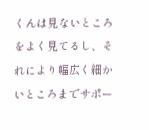くんは見ないところをよく見てるし、それにより幅広く細かいところまでサポー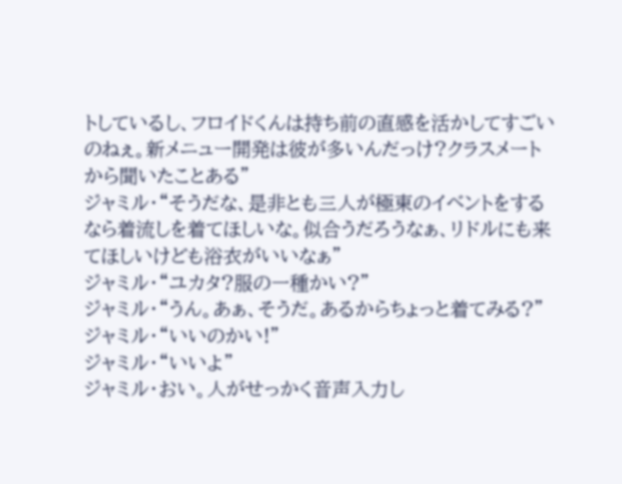トしているし、フロイドくんは持ち前の直感を活かしてすごいのねぇ。新メニュー開発は彼が多いんだっけ?クラスメートから聞いたことある”
ジャミル・“そうだな、是非とも三人が極東のイベントをするなら着流しを着てほしいな。似合うだろうなぁ、リドルにも来てほしいけども浴衣がいいなぁ”
ジャミル・“ユカタ?服の一種かい?”
ジャミル・“うん。あぁ、そうだ。あるからちょっと着てみる?”
ジャミル・“いいのかい!”
ジャミル・“いいよ”
ジャミル・おい。人がせっかく音声入力し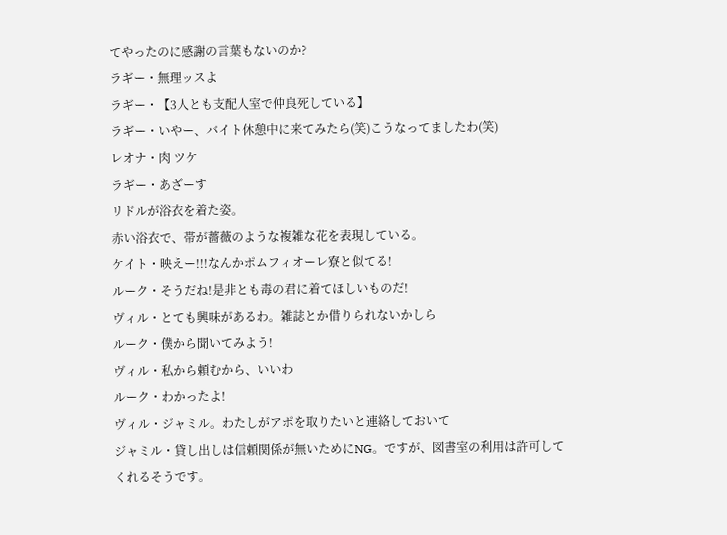てやったのに感謝の言葉もないのか?
ラギー・無理ッスよ
ラギー・【3人とも支配人室で仲良死している】
ラギー・いやー、バイト休憩中に来てみたら(笑)こうなってましたわ(笑)
レオナ・肉 ツケ
ラギー・あざーす
リドルが浴衣を着た姿。
赤い浴衣で、帯が薔薇のような複雑な花を表現している。
ケイト・映えー!!!なんかポムフィオーレ寮と似てる!
ルーク・そうだね!是非とも毒の君に着てほしいものだ!
ヴィル・とても興味があるわ。雑誌とか借りられないかしら
ルーク・僕から聞いてみよう!
ヴィル・私から頼むから、いいわ
ルーク・わかったよ!
ヴィル・ジャミル。わたしがアポを取りたいと連絡しておいて
ジャミル・貸し出しは信頼関係が無いためにNG。ですが、図書室の利用は許可してくれるそうです。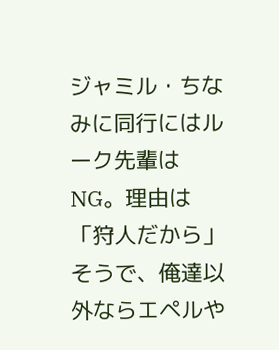ジャミル・ちなみに同行にはルーク先輩はNG。理由は「狩人だから」そうで、俺達以外ならエペルや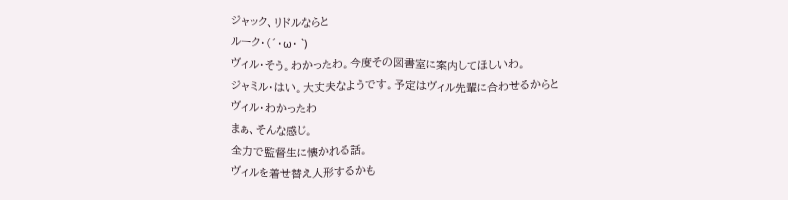ジャック、リドルならと
ルーク・(´・ω・ `)
ヴィル・そう。わかったわ。今度その図書室に案内してほしいわ。
ジャミル・はい。大丈夫なようです。予定はヴィル先輩に合わせるからと
ヴィル・わかったわ
まぁ、そんな感じ。
全力で監督生に懐かれる話。
ヴィルを着せ替え人形するかも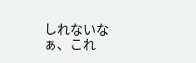しれないなぁ、これ